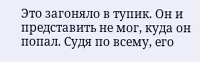Это загоняло в тупик. Он и представить не мог, куда он попал. Судя по всему, его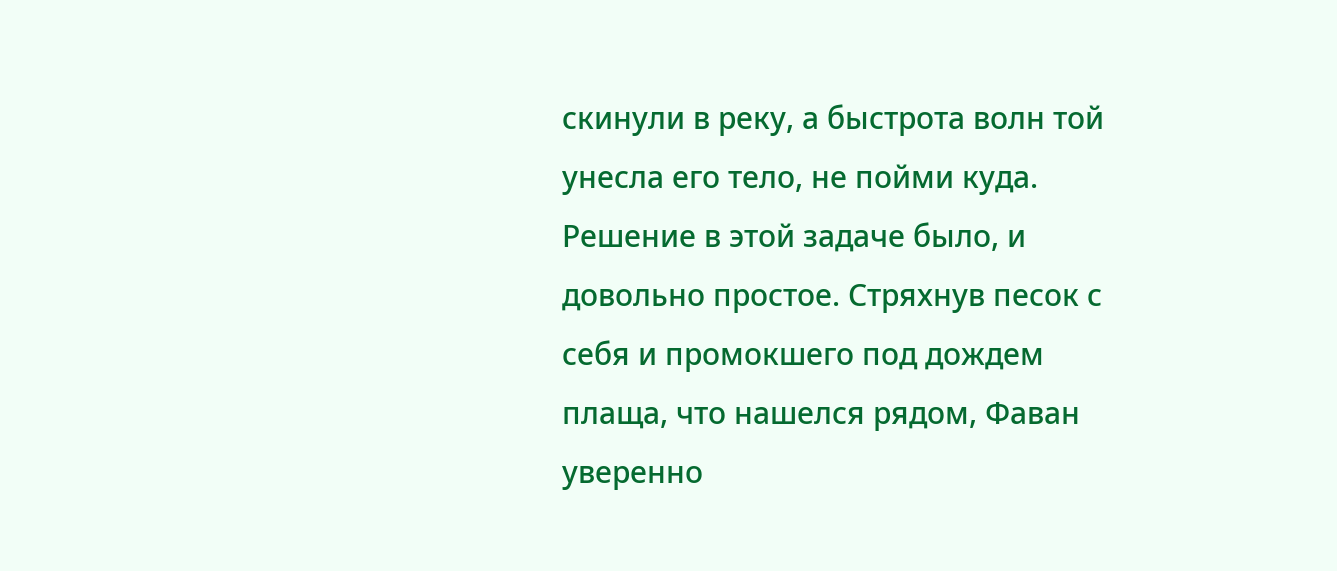скинули в реку, а быстрота волн той унесла его тело, не пойми куда. Решение в этой задаче было, и довольно простое. Стряхнув песок с себя и промокшего под дождем плаща, что нашелся рядом, Фаван уверенно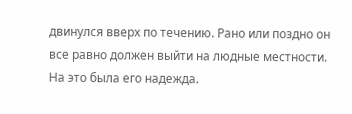двинулся вверх по течению. Рано или поздно он все равно должен выйти на людные местности. На это была его надежда.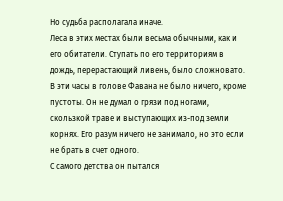Но судьба располагала иначе.
Леса в этих местах были весьма обычными, как и его обитатели. Ступать по его территориям в дождь, перерастающий ливень, было сложновато. В эти часы в голове Фавана не было ничего, кроме пустоты. Он не думал о грязи под ногами, скользкой траве и выступающих из-под земли корнях. Его разум ничего не занимало, но это если не брать в счет одного.
С самого детства он пытался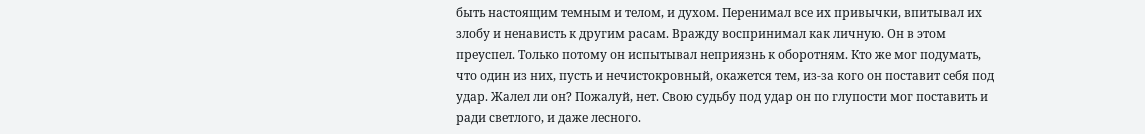быть настоящим темным и телом, и духом. Перенимал все их привычки, впитывал их злобу и ненависть к другим расам. Вражду воспринимал как личную. Он в этом преуспел. Только потому он испытывал неприязнь к оборотням. Кто же мог подумать, что один из них, пусть и нечистокровный, окажется тем, из-за кого он поставит себя под удар. Жалел ли он? Пожалуй, нет. Свою судьбу под удар он по глупости мог поставить и ради светлого, и даже лесного.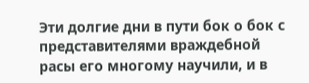Эти долгие дни в пути бок о бок с представителями враждебной расы его многому научили, и в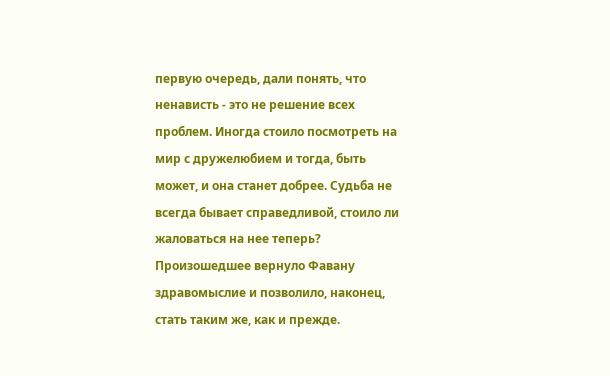первую очередь, дали понять, что ненависть - это не решение всех проблем. Иногда стоило посмотреть на мир с дружелюбием и тогда, быть может, и она станет добрее. Судьба не всегда бывает справедливой, стоило ли жаловаться на нее теперь?
Произошедшее вернуло Фавану здравомыслие и позволило, наконец, стать таким же, как и прежде.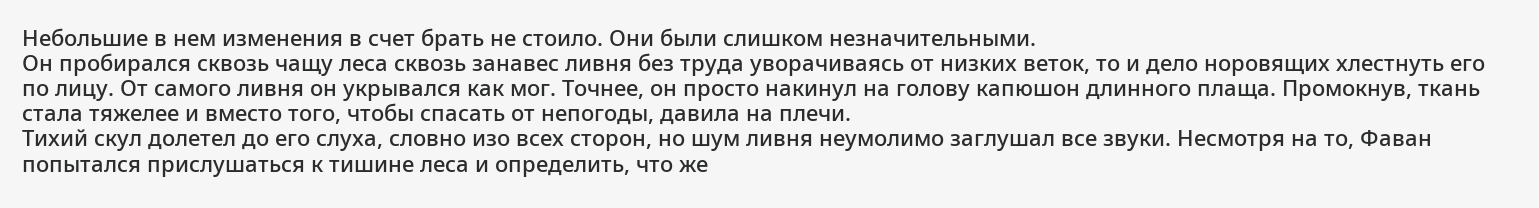Небольшие в нем изменения в счет брать не стоило. Они были слишком незначительными.
Он пробирался сквозь чащу леса сквозь занавес ливня без труда уворачиваясь от низких веток, то и дело норовящих хлестнуть его по лицу. От самого ливня он укрывался как мог. Точнее, он просто накинул на голову капюшон длинного плаща. Промокнув, ткань стала тяжелее и вместо того, чтобы спасать от непогоды, давила на плечи.
Тихий скул долетел до его слуха, словно изо всех сторон, но шум ливня неумолимо заглушал все звуки. Несмотря на то, Фаван попытался прислушаться к тишине леса и определить, что же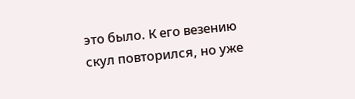это было. К его везению скул повторился, но уже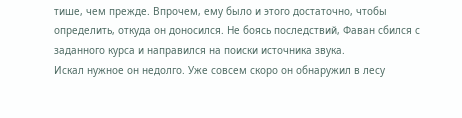тише, чем прежде. Впрочем, ему было и этого достаточно, чтобы определить, откуда он доносился. Не боясь последствий, Фаван сбился с заданного курса и направился на поиски источника звука.
Искал нужное он недолго. Уже совсем скоро он обнаружил в лесу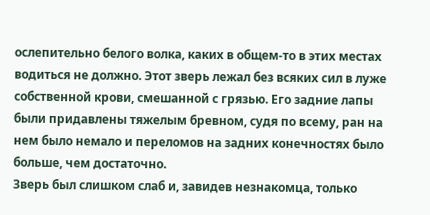ослепительно белого волка, каких в общем-то в этих местах водиться не должно. Этот зверь лежал без всяких сил в луже собственной крови, смешанной с грязью. Его задние лапы были придавлены тяжелым бревном, судя по всему, ран на нем было немало и переломов на задних конечностях было больше, чем достаточно.
Зверь был слишком слаб и, завидев незнакомца, только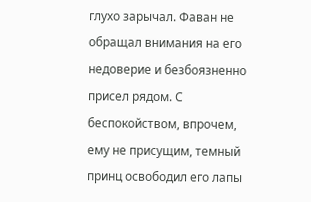глухо зарычал. Фаван не обращал внимания на его недоверие и безбоязненно присел рядом. С беспокойством, впрочем, ему не присущим, темный принц освободил его лапы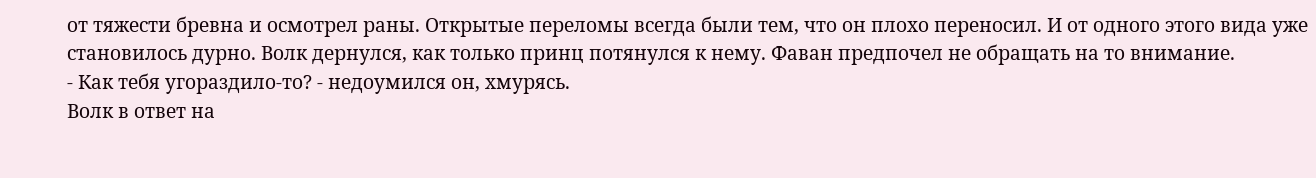от тяжести бревна и осмотрел раны. Открытые переломы всегда были тем, что он плохо переносил. И от одного этого вида уже становилось дурно. Волк дернулся, как только принц потянулся к нему. Фаван предпочел не обращать на то внимание.
- Как тебя угораздило-то? - недоумился он, хмурясь.
Волк в ответ на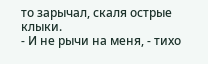то зарычал, скаля острые клыки.
- И не рычи на меня, - тихо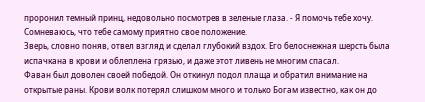проронил темный принц, недовольно посмотрев в зеленые глаза. - Я помочь тебе хочу. Сомневаюсь, что тебе самому приятно свое положение.
Зверь, словно поняв, отвел взгляд и сделал глубокий вздох. Его белоснежная шерсть была испачкана в крови и облеплена грязью, и даже этот ливень не многим спасал.
Фаван был доволен своей победой. Он откинул подол плаща и обратил внимание на открытые раны. Крови волк потерял слишком много и только Богам известно, как он до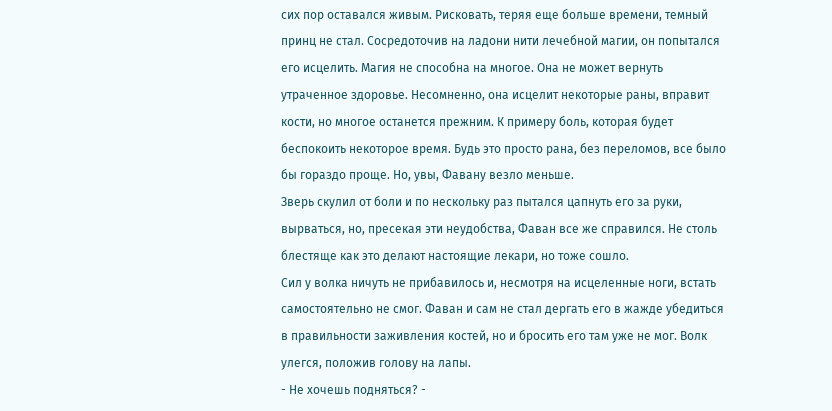сих пор оставался живым. Рисковать, теряя еще больше времени, темный принц не стал. Сосредоточив на ладони нити лечебной магии, он попытался его исцелить. Магия не способна на многое. Она не может вернуть утраченное здоровье. Несомненно, она исцелит некоторые раны, вправит кости, но многое останется прежним. К примеру боль, которая будет беспокоить некоторое время. Будь это просто рана, без переломов, все было бы гораздо проще. Но, увы, Фавану везло меньше.
Зверь скулил от боли и по нескольку раз пытался цапнуть его за руки, вырваться, но, пресекая эти неудобства, Фаван все же справился. Не столь блестяще как это делают настоящие лекари, но тоже сошло.
Сил у волка ничуть не прибавилось и, несмотря на исцеленные ноги, встать самостоятельно не смог. Фаван и сам не стал дергать его в жажде убедиться в правильности заживления костей, но и бросить его там уже не мог. Волк улегся, положив голову на лапы.
- Не хочешь подняться? -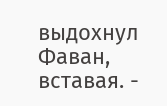выдохнул Фаван, вставая. -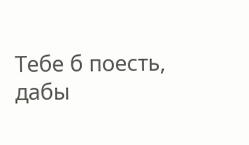Тебе б поесть, дабы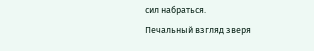сил набраться.
Печальный взгляд зверя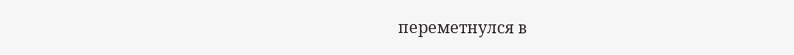переметнулся в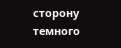сторону темного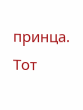принца. Тот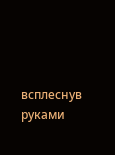всплеснув руками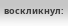воскликнул: